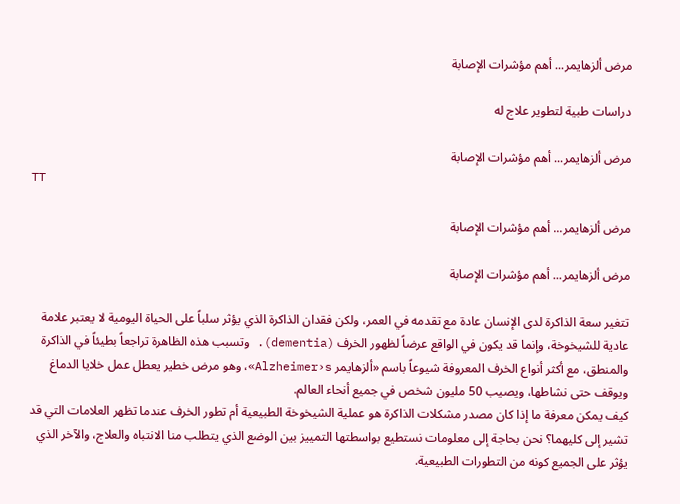مرض ألزهايمر... أهم مؤشرات الإصابة

دراسات طبية لتطوير علاج له

مرض ألزهايمر... أهم مؤشرات الإصابة
TT

مرض ألزهايمر... أهم مؤشرات الإصابة

مرض ألزهايمر... أهم مؤشرات الإصابة

تتغير سعة الذاكرة لدى الإنسان عادة مع تقدمه في العمر، ولكن فقدان الذاكرة الذي يؤثر سلباً على الحياة اليومية لا يعتبر علامة عادية للشيخوخة، وإنما قد يكون في الواقع عرضاً لظهور الخرف (dementia). وتسبب هذه الظاهرة تراجعاً بطيئاً في الذاكرة والمنطق، مع أكثر أنواع الخرف المعروفة شيوعاً باسم «ألزهايمر Alzheimer›s»، وهو مرض خطير يعطل عمل خلايا الدماغ ويوقف حتى نشاطها، ويصيب 50 مليون شخص في جميع أنحاء العالم.
كيف يمكن معرفة ما إذا كان مصدر مشكلات الذاكرة هو عملية الشيخوخة الطبيعية أم تطور الخرف عندما تظهر العلامات التي قد تشير إلى كليهما؟ نحن بحاجة إلى معلومات نستطيع بواسطتها التمييز بين الوضع الذي يتطلب منا الانتباه والعلاج، والآخر الذي يؤثر على الجميع كونه من التطورات الطبيعية.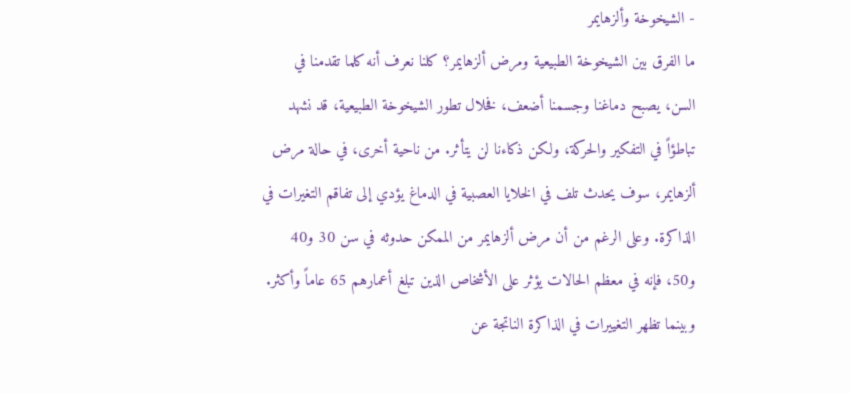- الشيخوخة وألزهايمر
ما الفرق بين الشيخوخة الطبيعية ومرض ألزهايمر؟ كلنا نعرف أنه كلما تقدمنا في السن، يصبح دماغنا وجسمنا أضعف، فخلال تطور الشيخوخة الطبيعية، قد نشهد تباطؤاً في التفكير والحركة، ولكن ذكاءنا لن يتأثر. من ناحية أخرى، في حالة مرض ألزهايمر، سوف يحدث تلف في الخلايا العصبية في الدماغ يؤدي إلى تفاقم التغيرات في الذاكرة. وعلى الرغم من أن مرض ألزهايمر من الممكن حدوثه في سن 30 و40 و50، فإنه في معظم الحالات يؤثر على الأشخاص الذين تبلغ أعمارهم 65 عاماً وأكثر.
وبينما تظهر التغييرات في الذاكرة الناتجة عن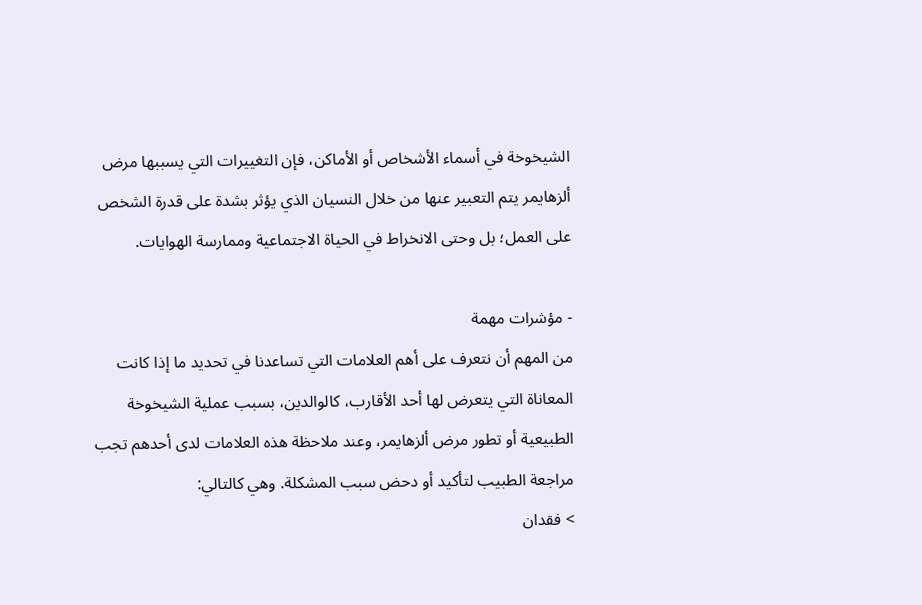الشيخوخة في أسماء الأشخاص أو الأماكن، فإن التغييرات التي يسببها مرض ألزهايمر يتم التعبير عنها من خلال النسيان الذي يؤثر بشدة على قدرة الشخص على العمل؛ بل وحتى الانخراط في الحياة الاجتماعية وممارسة الهوايات.

- مؤشرات مهمة
من المهم أن نتعرف على أهم العلامات التي تساعدنا في تحديد ما إذا كانت المعاناة التي يتعرض لها أحد الأقارب، كالوالدين، بسبب عملية الشيخوخة الطبيعية أو تطور مرض ألزهايمر، وعند ملاحظة هذه العلامات لدى أحدهم تجب مراجعة الطبيب لتأكيد أو دحض سبب المشكلة. وهي كالتالي:
> فقدان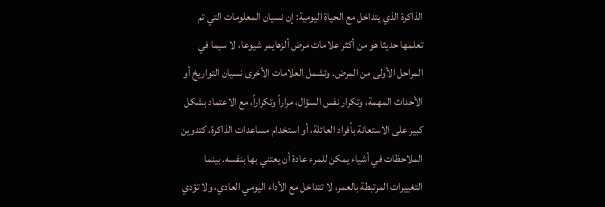الذاكرة الذي يتداخل مع الحياة اليومية: إن نسيان المعلومات التي تم تعلمها حديثا هو من أكثر علامات مرض ألزهايمر شيوعا، لا سيما في المراحل الأولى من المرض. وتشمل العلامات الأخرى نسيان التواريخ أو الأحداث المهمة، وتكرار نفس السؤال، مراراً وتكراراً، مع الاعتماد بشكل كبير على الاستعانة بأفراد العائلة، أو استخدام مساعدات الذاكرة، كتدوين الملاحظات في أشياء يمكن للمرء عادة أن يعتني بها بنفسه. بينما التغييرات المرتبطة بالعمر، لا تتداخل مع الأداء اليومي العادي، ولا تؤدي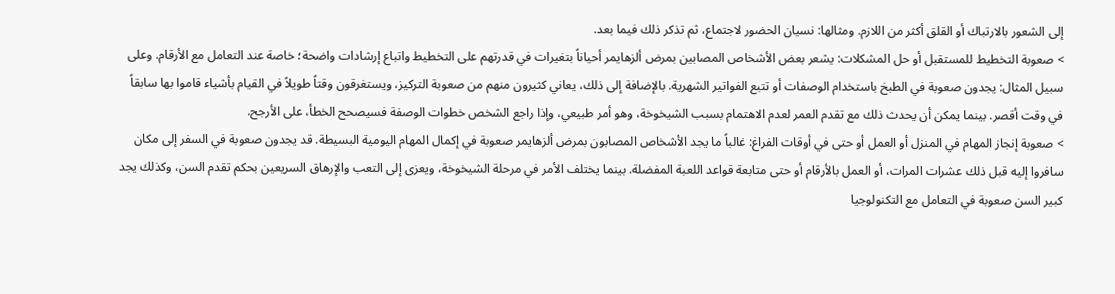إلى الشعور بالارتباك أو القلق أكثر من اللازم. ومثالها: نسيان الحضور لاجتماع، ثم تذكر ذلك فيما بعد.
> صعوبة التخطيط للمستقبل أو حل المشكلات: يشعر بعض الأشخاص المصابين بمرض ألزهايمر أحياناً بتغيرات في قدرتهم على التخطيط واتباع إرشادات واضحة؛ خاصة عند التعامل مع الأرقام. وعلى سبيل المثال: يجدون صعوبة في الطبخ باستخدام الوصفات أو تتبع الفواتير الشهرية. بالإضافة إلى ذلك، يعاني كثيرون منهم من صعوبة التركيز، ويستغرقون وقتاً طويلاً في القيام بأشياء قاموا بها سابقاً في وقت أقصر. بينما يمكن أن يحدث ذلك مع تقدم العمر لعدم الاهتمام بسبب الشيخوخة، وهو أمر طبيعي، وإذا راجع الشخص خطوات الوصفة فسيصحح الخطأ، على الأرجح.
> صعوبة إنجاز المهام في المنزل أو العمل أو حتى في أوقات الفراغ: غالباً ما يجد الأشخاص المصابون بمرض ألزهايمر صعوبة في إكمال المهام اليومية البسيطة. قد يجدون صعوبة في السفر إلى مكان سافروا إليه قبل ذلك عشرات المرات، أو العمل بالأرقام أو حتى متابعة قواعد اللعبة المفضلة. بينما يختلف الأمر في مرحلة الشيخوخة، ويعزى إلى التعب والإرهاق السريعين بحكم تقدم السن، وكذلك يجد كبير السن صعوبة في التعامل مع التكنولوجيا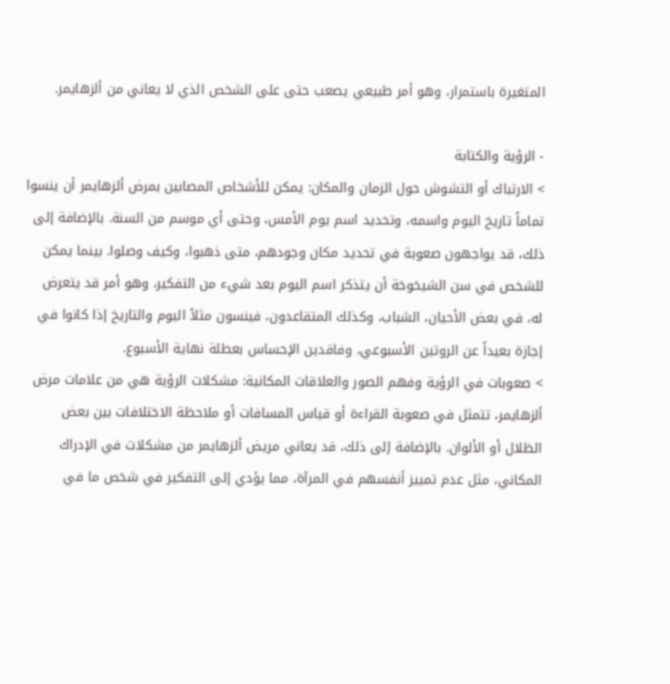المتغيرة باستمرار، وهو أمر طبيعي يصعب حتى على الشخص الذي لا يعاني من ألزهايمر.

- الرؤية والكتابة
> الارتباك أو التشوش حول الزمان والمكان: يمكن للأشخاص المصابين بمرض ألزهايمر أن ينسوا تماماً تاريخ اليوم واسمه، وتحديد اسم يوم الأمس، وحتى أي موسم من السنة. بالإضافة إلى ذلك، قد يواجهون صعوبة في تحديد مكان وجودهم، متى ذهبوا، وكيف وصلوا. بينما يمكن للشخص في سن الشيخوخة أن يتذكر اسم اليوم بعد شيء من التفكير، وهو أمر قد يتعرض له، في بعض الأحيان، الشباب، وكذلك المتقاعدون، فينسون مثلاً اليوم والتاريخ إذا كانوا في إجازة بعيداً عن الروتين الأسبوعي، وفاقدين الإحساس بعطلة نهاية الأسبوع.
> صعوبات في الرؤية وفهم الصور والعلاقات المكانية: مشكلات الرؤية هي من علامات مرض ألزهايمر، تتمثل في صعوبة القراءة أو قياس المسافات أو ملاحظة الاختلافات بين بعض الظلال أو الألوان. بالإضافة إلى ذلك، قد يعاني مريض ألزهايمر من مشكلات في الإدراك المكاني، مثل عدم تمييز أنفسهم في المرآة، مما يؤدي إلى التفكير في شخص ما في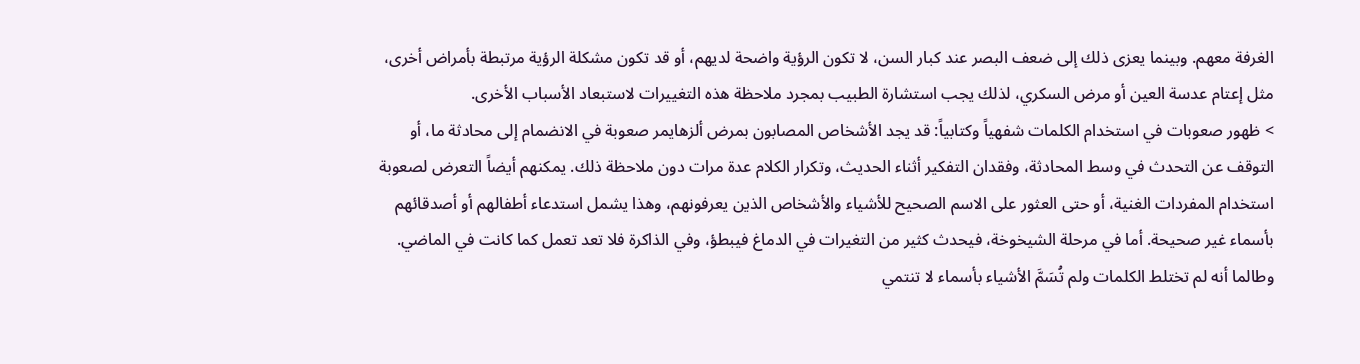الغرفة معهم. وبينما يعزى ذلك إلى ضعف البصر عند كبار السن، لا تكون الرؤية واضحة لديهم، أو قد تكون مشكلة الرؤية مرتبطة بأمراض أخرى، مثل إعتام عدسة العين أو مرض السكري، لذلك يجب استشارة الطبيب بمجرد ملاحظة هذه التغييرات لاستبعاد الأسباب الأخرى.
> ظهور صعوبات في استخدام الكلمات شفهياً وكتابياً: قد يجد الأشخاص المصابون بمرض ألزهايمر صعوبة في الانضمام إلى محادثة ما، أو التوقف عن التحدث في وسط المحادثة، وفقدان التفكير أثناء الحديث، وتكرار الكلام عدة مرات دون ملاحظة ذلك. يمكنهم أيضاً التعرض لصعوبة استخدام المفردات الغنية، أو حتى العثور على الاسم الصحيح للأشياء والأشخاص الذين يعرفونهم، وهذا يشمل استدعاء أطفالهم أو أصدقائهم بأسماء غير صحيحة. أما في مرحلة الشيخوخة، فيحدث كثير من التغيرات في الدماغ فيبطؤ، وفي الذاكرة فلا تعد تعمل كما كانت في الماضي. وطالما أنه لم تختلط الكلمات ولم تُسَمَّ الأشياء بأسماء لا تنتمي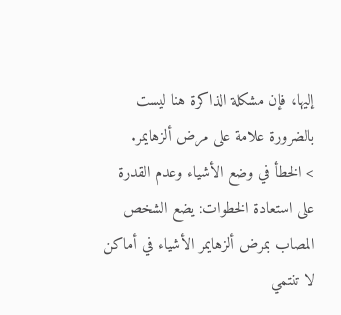إليها، فإن مشكلة الذاكرة هنا ليست بالضرورة علامة على مرض ألزهايمر.
> الخطأ في وضع الأشياء وعدم القدرة على استعادة الخطوات: يضع الشخص المصاب بمرض ألزهايمر الأشياء في أماكن لا تنتمي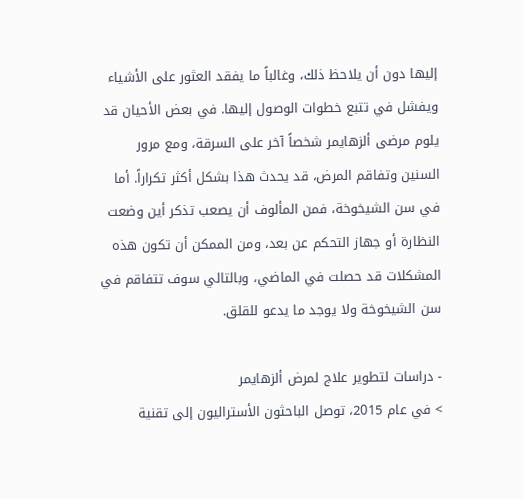إليها دون أن يلاحظ ذلك، وغالباً ما يفقد العثور على الأشياء ويفشل في تتبع خطوات الوصول إليها. في بعض الأحيان قد يلوم مرضى ألزهايمر شخصاً آخر على السرقة، ومع مرور السنين وتفاقم المرض، قد يحدث هذا بشكل أكثر تكراراً. أما في سن الشيخوخة، فمن المألوف أن يصعب تذكر أين وضعت النظارة أو جهاز التحكم عن بعد، ومن الممكن أن تكون هذه المشكلات قد حصلت في الماضي، وبالتالي سوف تتفاقم في سن الشيخوخة ولا يوجد ما يدعو للقلق.

- دراسات لتطوير علاج لمرض ألزهايمر
> في عام 2015، توصل الباحثون الأستراليون إلى تقنية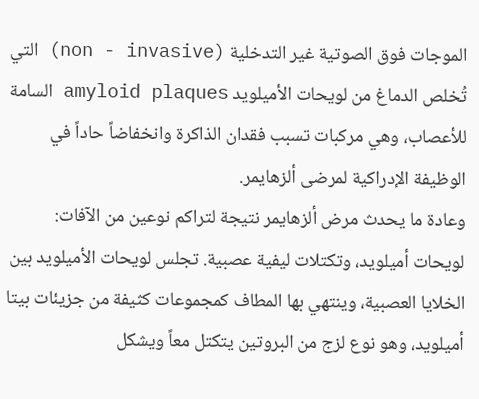الموجات فوق الصوتية غير التدخلية (non - invasive) التي تُخلص الدماغ من لويحات الأميلويد amyloid plaques السامة للأعصاب، وهي مركبات تسبب فقدان الذاكرة وانخفاضاً حاداً في الوظيفة الإدراكية لمرضى ألزهايمر.
وعادة ما يحدث مرض ألزهايمر نتيجة لتراكم نوعين من الآفات: لويحات أميلويد، وتكتلات ليفية عصبية. تجلس لويحات الأميلويد بين الخلايا العصبية، وينتهي بها المطاف كمجموعات كثيفة من جزيئات بيتا أميلويد، وهو نوع لزج من البروتين يتكتل معاً ويشكل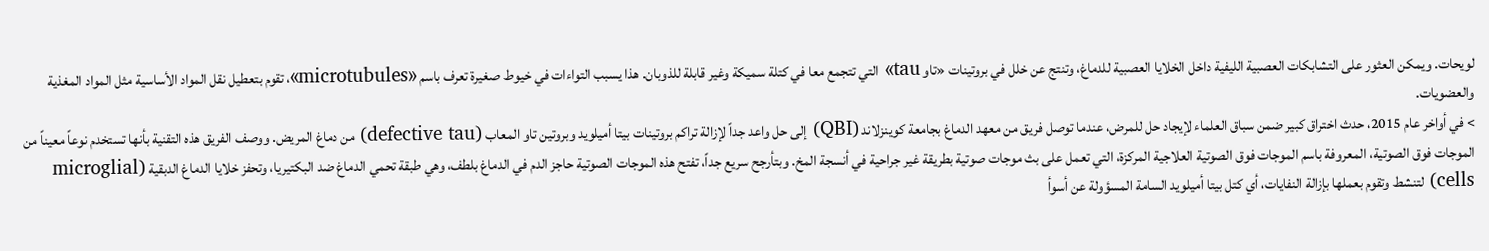لويحات. ويمكن العثور على التشابكات العصبية الليفية داخل الخلايا العصبية للدماغ، وتنتج عن خلل في بروتينات «تاو tau» التي تتجمع معا في كتلة سميكة وغير قابلة للذوبان. هذا يسبب التواءات في خيوط صغيرة تعرف باسم «microtubules»، تقوم بتعطيل نقل المواد الأساسية مثل المواد المغذية والعضويات.
> في أواخر عام 2015، حدث اختراق كبير ضمن سباق العلماء لإيجاد حل للمرض، عندما توصل فريق من معهد الدماغ بجامعة كوينزلاند (QBI) إلى حل واعد جداً لإزالة تراكم بروتينات بيتا أميلويد وبروتين تاو المعاب (defective tau) من دماغ المريض. ووصف الفريق هذه التقنية بأنها تستخدم نوعاً معيناً من الموجات فوق الصوتية، المعروفة باسم الموجات فوق الصوتية العلاجية المركزة، التي تعمل على بث موجات صوتية بطريقة غير جراحية في أنسجة المخ. وبتأرجح سريع جداً، تفتح هذه الموجات الصوتية حاجز الدم في الدماغ بلطف، وهي طبقة تحمي الدماغ ضد البكتيريا، وتحفز خلايا الدماغ الدبقية (microglial cells) لتنشط وتقوم بعملها بإزالة النفايات، أي كتل بيتا أميلويد السامة المسؤولة عن أسوأ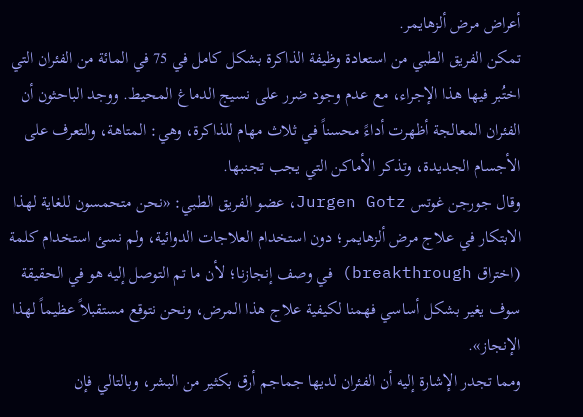أعراض مرض ألزهايمر.
تمكن الفريق الطبي من استعادة وظيفة الذاكرة بشكل كامل في 75 في المائة من الفئران التي اختُبر فيها هذا الإجراء، مع عدم وجود ضرر على نسيج الدماغ المحيط. ووجد الباحثون أن الفئران المعالجة أظهرت أداءً محسناً في ثلاث مهام للذاكرة، وهي: المتاهة، والتعرف على الأجسام الجديدة، وتذكر الأماكن التي يجب تجنبها.
وقال جورجن غوتس Jurgen Gotz، عضو الفريق الطبي: «نحن متحمسون للغاية لهذا الابتكار في علاج مرض ألزهايمر؛ دون استخدام العلاجات الدوائية، ولم نسئ استخدام كلمة (اختراق breakthrough) في وصف إنجازنا؛ لأن ما تم التوصل إليه هو في الحقيقة سوف يغير بشكل أساسي فهمنا لكيفية علاج هذا المرض، ونحن نتوقع مستقبلاً عظيماً لهذا الإنجاز».
ومما تجدر الإشارة إليه أن الفئران لديها جماجم أرق بكثير من البشر، وبالتالي فإن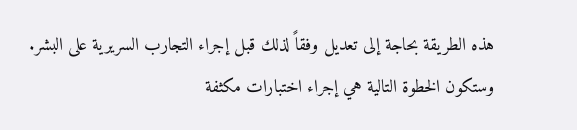هذه الطريقة بحاجة إلى تعديل وفقاً لذلك قبل إجراء التجارب السريرية على البشر. وستكون الخطوة التالية هي إجراء اختبارات مكثفة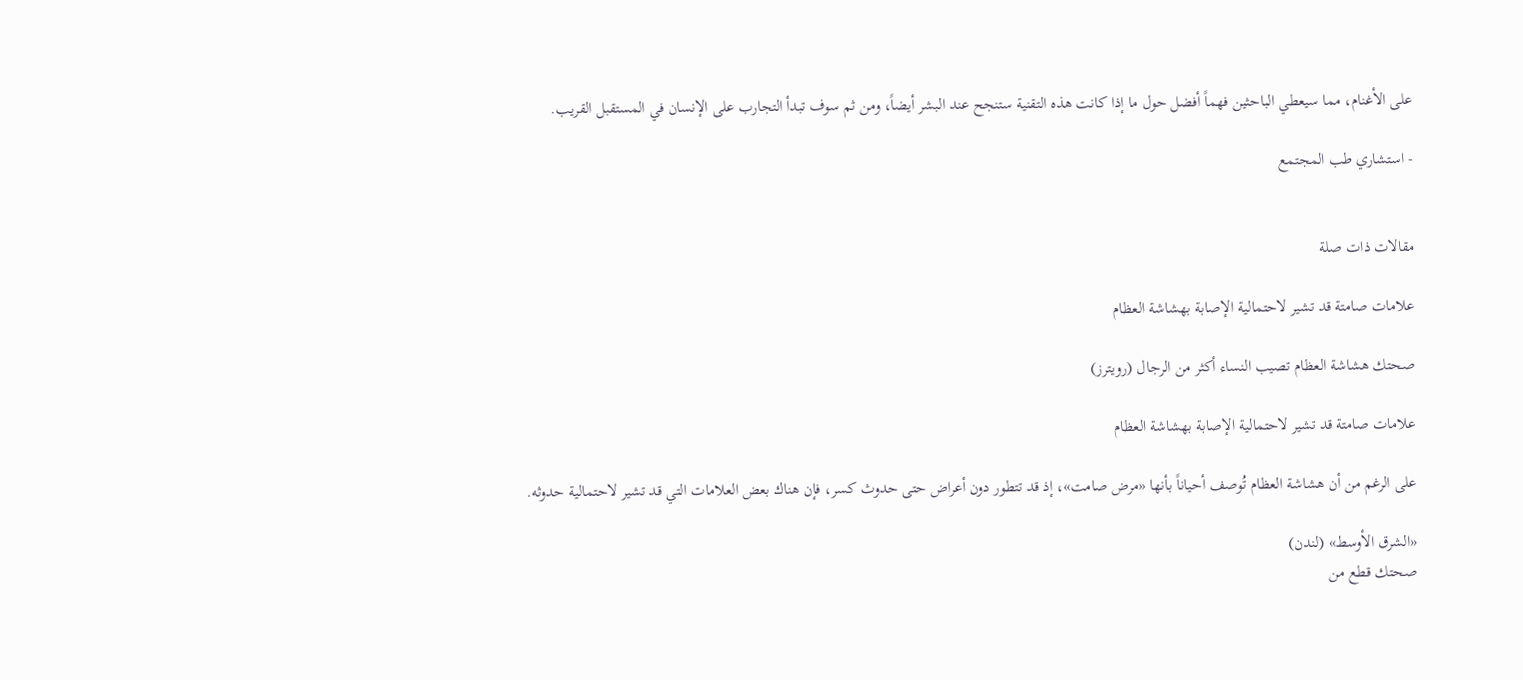على الأغنام، مما سيعطي الباحثين فهماً أفضل حول ما إذا كانت هذه التقنية ستنجح عند البشر أيضاً، ومن ثم سوف تبدأ التجارب على الإنسان في المستقبل القريب.

- استشاري طب المجتمع


مقالات ذات صلة

علامات صامتة قد تشير لاحتمالية الإصابة بهشاشة العظام

صحتك هشاشة العظام تصيب النساء أكثر من الرجال (رويترز)

علامات صامتة قد تشير لاحتمالية الإصابة بهشاشة العظام

على الرغم من أن هشاشة العظام تُوصف أحياناً بأنها «مرض صامت»، إذ قد تتطور دون أعراض حتى حدوث كسر، فإن هناك بعض العلامات التي قد تشير لاحتمالية حدوثه.

«الشرق الأوسط» (لندن)
صحتك قطع من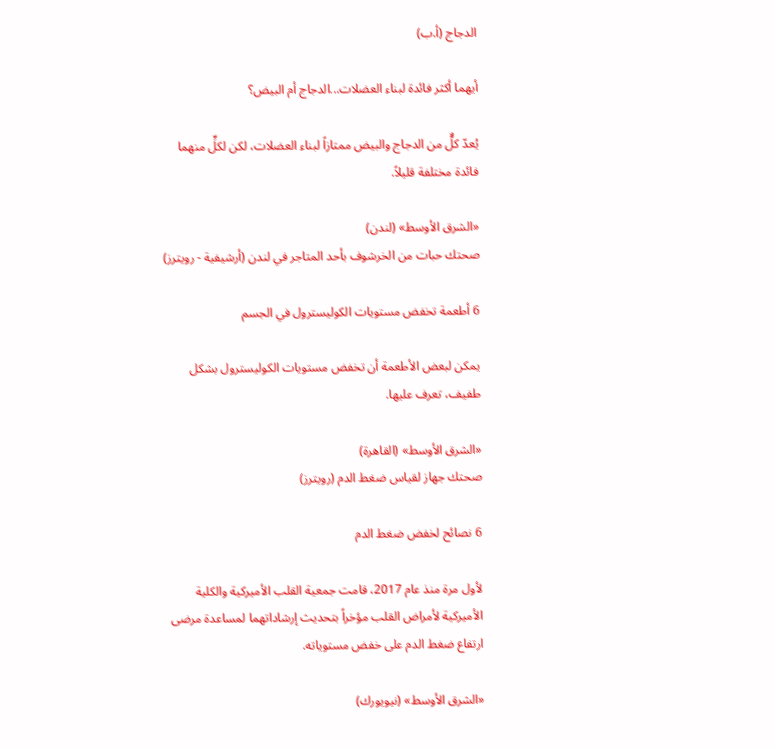الدجاج (أ.ب)

أيهما أكثر فائدة لبناء العضلات...الدجاج أم البيض؟

يُعدّ كلٌّ من الدجاج والبيض ممتازاً لبناء العضلات، لكن لكلٍّ منهما فائدة مختلفة قليلاً.

«الشرق الأوسط» (لندن)
صحتك حبات من الخرشوف بأحد المتاجر في لندن (أرشيفية - رويترز)

6 أطعمة تخفض مستويات الكوليسترول في الجسم

يمكن لبعض الأطعمة أن تخفض مستويات الكوليسترول بشكل طفيف، تعرف عليها.

«الشرق الأوسط» (القاهرة)
صحتك جهاز لقياس ضغط الدم (رويترز)

6 نصائح لخفض ضغط الدم

لأول مرة منذ عام 2017، قامت جمعية القلب الأميركية والكلية الأميركية لأمراض القلب مؤخراً بتحديث إرشاداتهما لمساعدة مرضى ارتفاع ضغط الدم على خفض مستوياته.

«الشرق الأوسط» (نيويورك)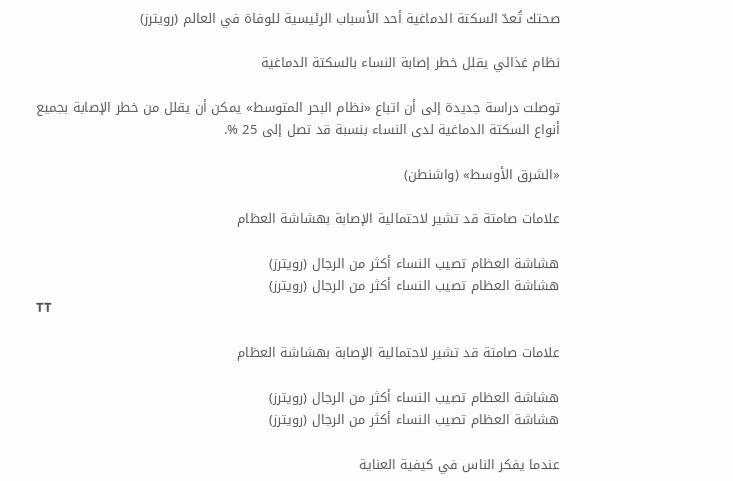صحتك تُعدّ السكتة الدماغية أحد الأسباب الرئيسية للوفاة في العالم (رويترز)

نظام غذائي يقلل خطر إصابة النساء بالسكتة الدماغية

توصلت دراسة جديدة إلى أن اتباع «نظام البحر المتوسط» يمكن أن يقلل من خطر الإصابة بجميع أنواع السكتة الدماغية لدى النساء بنسبة قد تصل إلى 25 %.

«الشرق الأوسط» (واشنطن)

علامات صامتة قد تشير لاحتمالية الإصابة بهشاشة العظام

هشاشة العظام تصيب النساء أكثر من الرجال (رويترز)
هشاشة العظام تصيب النساء أكثر من الرجال (رويترز)
TT

علامات صامتة قد تشير لاحتمالية الإصابة بهشاشة العظام

هشاشة العظام تصيب النساء أكثر من الرجال (رويترز)
هشاشة العظام تصيب النساء أكثر من الرجال (رويترز)

عندما يفكر الناس في كيفية العناية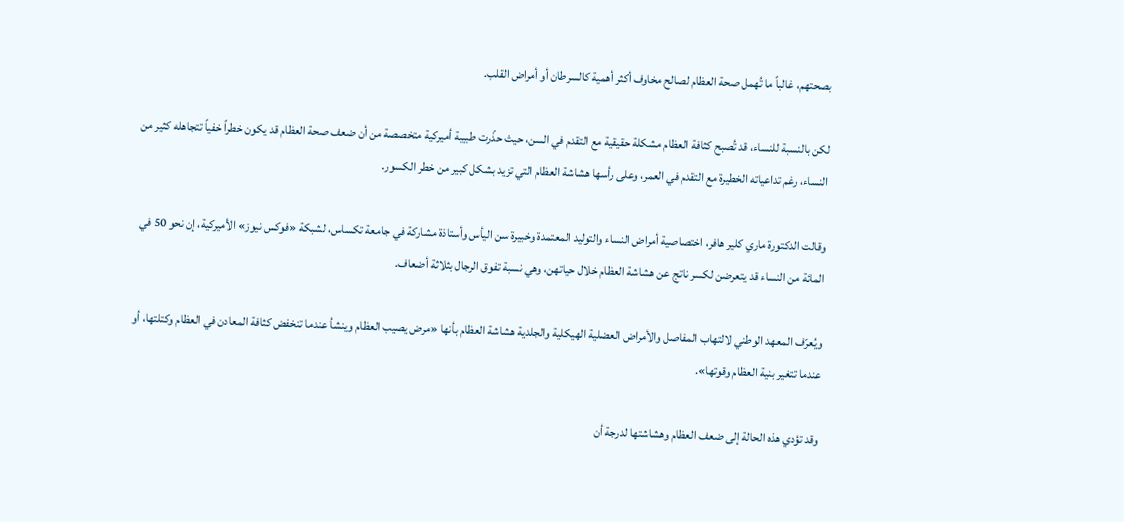بصحتهم، غالباً ما تُهمل صحة العظام لصالح مخاوف أكثر أهمية كالسرطان أو أمراض القلب.

لكن بالنسبة للنساء، قد تُصبح كثافة العظام مشكلة حقيقية مع التقدم في السن، حيث حذّرت طبيبة أميركية متخصصة من أن ضعف صحة العظام قد يكون خطراً خفياً تتجاهله كثير من النساء، رغم تداعياته الخطيرة مع التقدم في العمر، وعلى رأسها هشاشة العظام التي تزيد بشكل كبير من خطر الكسور.

وقالت الدكتورة ماري كلير هافر، اختصاصية أمراض النساء والتوليد المعتمدة وخبيرة سن اليأس وأستاذة مشاركة في جامعة تكساس، لشبكة «فوكس نيوز» الأميركية، إن نحو 50 في المائة من النساء قد يتعرضن لكسر ناتج عن هشاشة العظام خلال حياتهن، وهي نسبة تفوق الرجال بثلاثة أضعاف.

ويُعرّف المعهد الوطني لالتهاب المفاصل والأمراض العضلية الهيكلية والجلدية هشاشة العظام بأنها «مرض يصيب العظام وينشأ عندما تنخفض كثافة المعادن في العظام وكتلتها، أو عندما تتغير بنية العظام وقوتها».

وقد تؤدي هذه الحالة إلى ضعف العظام وهشاشتها لدرجة أن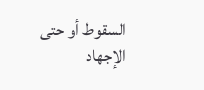السقوط أو حتى الإجهاد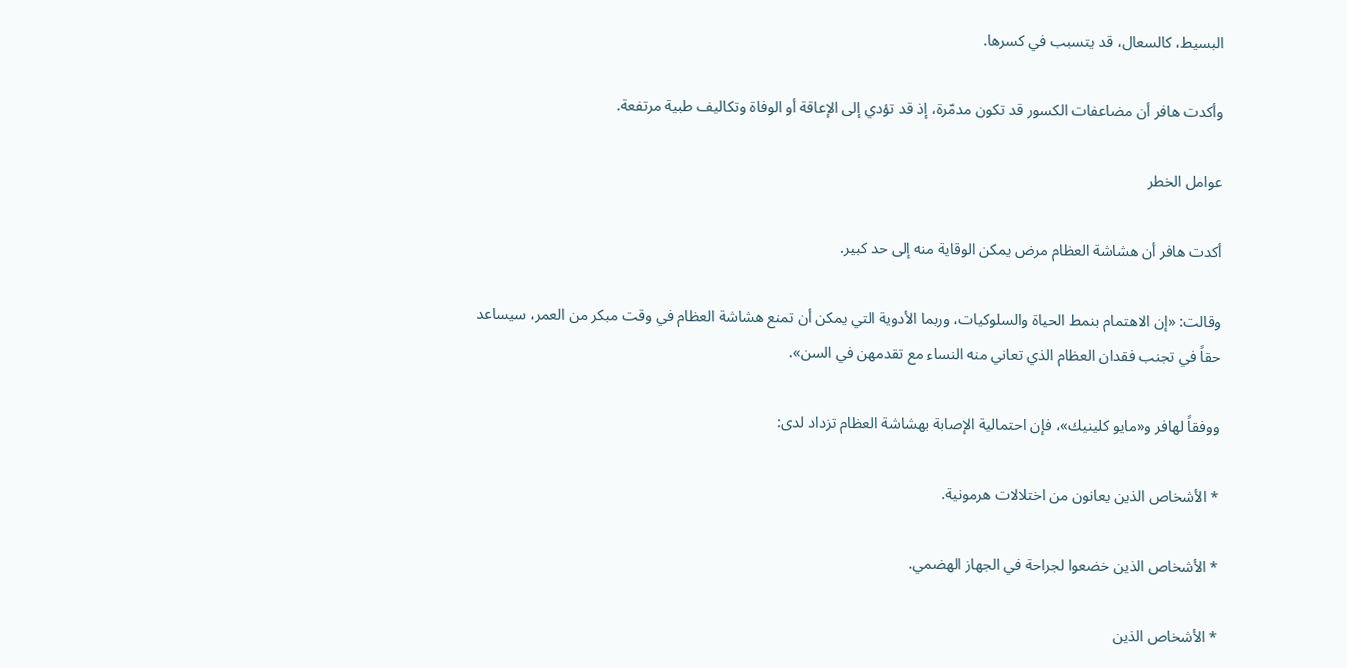البسيط، كالسعال، قد يتسبب في كسرها.

وأكدت هافر أن مضاعفات الكسور قد تكون مدمّرة، إذ قد تؤدي إلى الإعاقة أو الوفاة وتكاليف طبية مرتفعة.

عوامل الخطر

أكدت هافر أن هشاشة العظام مرض يمكن الوقاية منه إلى حد كبير.

وقالت: «إن الاهتمام بنمط الحياة والسلوكيات، وربما الأدوية التي يمكن أن تمنع هشاشة العظام في وقت مبكر من العمر، سيساعد حقاً في تجنب فقدان العظام الذي تعاني منه النساء مع تقدمهن في السن».

ووفقاً لهافر و«مايو كلينيك»، فإن احتمالية الإصابة بهشاشة العظام تزداد لدى:

* الأشخاص الذين يعانون من اختلالات هرمونية.

* الأشخاص الذين خضعوا لجراحة في الجهاز الهضمي.

* الأشخاص الذين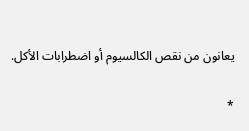يعانون من نقص الكالسيوم أو اضطرابات الأكل.

*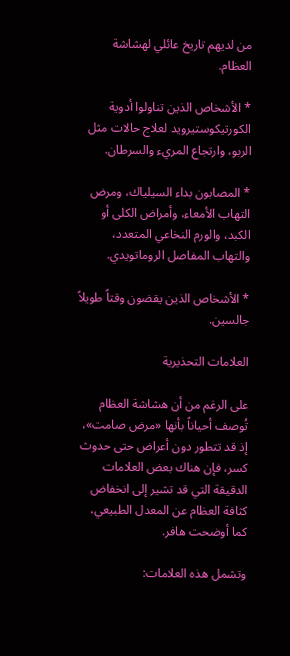من لديهم تاريخ عائلي لهشاشة العظام.

* الأشخاص الذين تناولوا أدوية الكورتيكوستيرويد لعلاج حالات مثل الربو، وارتجاع المريء والسرطان.

* المصابون بداء السيلياك، ومرض التهاب الأمعاء، وأمراض الكلى أو الكبد، والورم النخاعي المتعدد، والتهاب المفاصل الروماتويدي.

* الأشخاص الذين يقضون وقتاً طويلاً جالسين.

العلامات التحذيرية

على الرغم من أن هشاشة العظام تُوصف أحياناً بأنها «مرض صامت»، إذ قد تتطور دون أعراض حتى حدوث كسر، فإن هناك بعض العلامات الدقيقة التي قد تشير إلى انخفاض كثافة العظام عن المعدل الطبيعي، كما أوضحت هافر.

وتشمل هذه العلامات: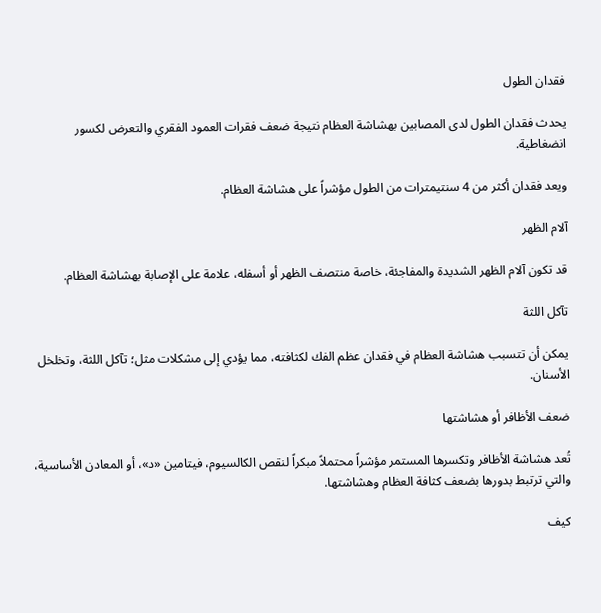فقدان الطول

يحدث فقدان الطول لدى المصابين بهشاشة العظام نتيجة ضعف فقرات العمود الفقري والتعرض لكسور انضغاطية.

ويعد فقدان أكثر من 4 سنتيمترات من الطول مؤشراً على هشاشة العظام.

آلام الظهر

قد تكون آلام الظهر الشديدة والمفاجئة، خاصة منتصف الظهر أو أسفله، علامة على الإصابة بهشاشة العظام.

تآكل اللثة

يمكن أن تتسبب هشاشة العظام في فقدان عظم الفك لكثافته، مما يؤدي إلى مشكلات مثل؛ تآكل اللثة، وتخلخل الأسنان.

ضعف الأظافر أو هشاشتها

تُعد هشاشة الأظافر وتكسرها المستمر مؤشراً محتملاً مبكراً لنقص الكالسيوم، فيتامين «د»، أو المعادن الأساسية، والتي ترتبط بدورها بضعف كثافة العظام وهشاشتها.

كيف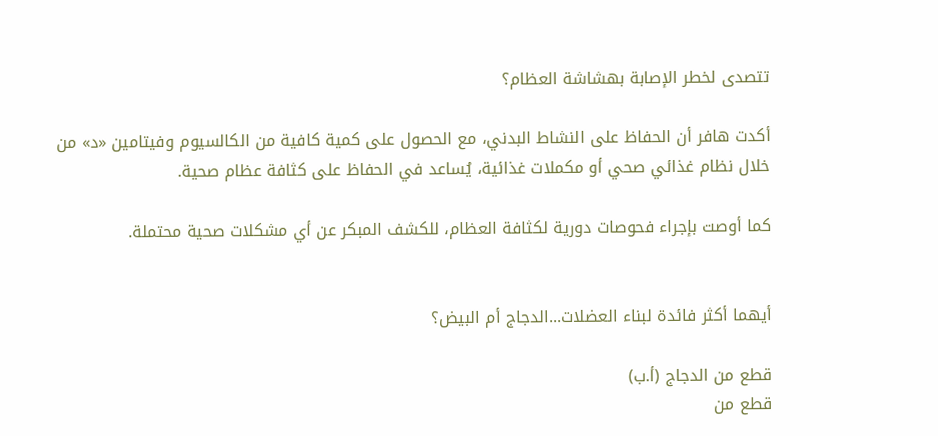تتصدى لخطر الإصابة بهشاشة العظام؟

أكدت هافر أن الحفاظ على النشاط البدني، مع الحصول على كمية كافية من الكالسيوم وفيتامين «د» من خلال نظام غذائي صحي أو مكملات غذائية، يُساعد في الحفاظ على كثافة عظام صحية.

كما أوصت بإجراء فحوصات دورية لكثافة العظام، للكشف المبكر عن أي مشكلات صحية محتملة.


أيهما أكثر فائدة لبناء العضلات...الدجاج أم البيض؟

قطع من الدجاج (أ.ب)
قطع من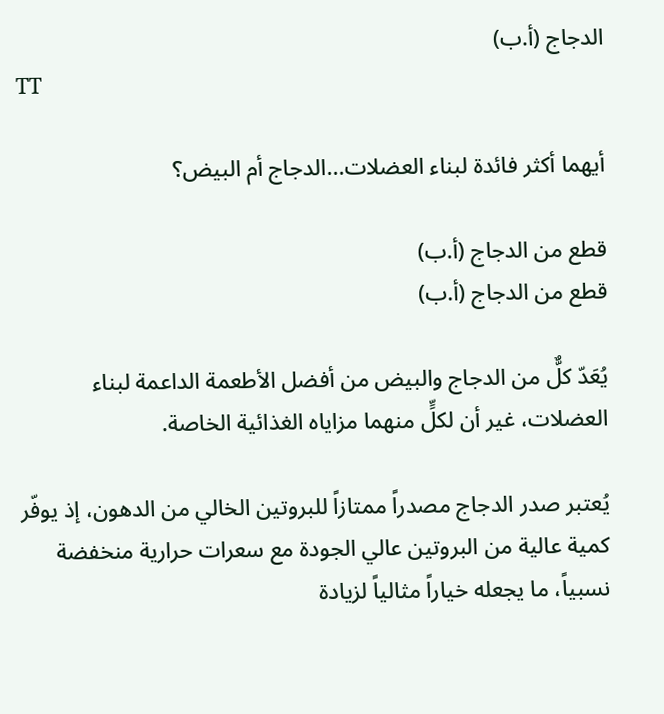الدجاج (أ.ب)
TT

أيهما أكثر فائدة لبناء العضلات...الدجاج أم البيض؟

قطع من الدجاج (أ.ب)
قطع من الدجاج (أ.ب)

يُعَدّ كلٌّ من الدجاج والبيض من أفضل الأطعمة الداعمة لبناء العضلات، غير أن لكلٍّ منهما مزاياه الغذائية الخاصة.

يُعتبر صدر الدجاج مصدراً ممتازاً للبروتين الخالي من الدهون، إذ يوفّر كمية عالية من البروتين عالي الجودة مع سعرات حرارية منخفضة نسبياً، ما يجعله خياراً مثالياً لزيادة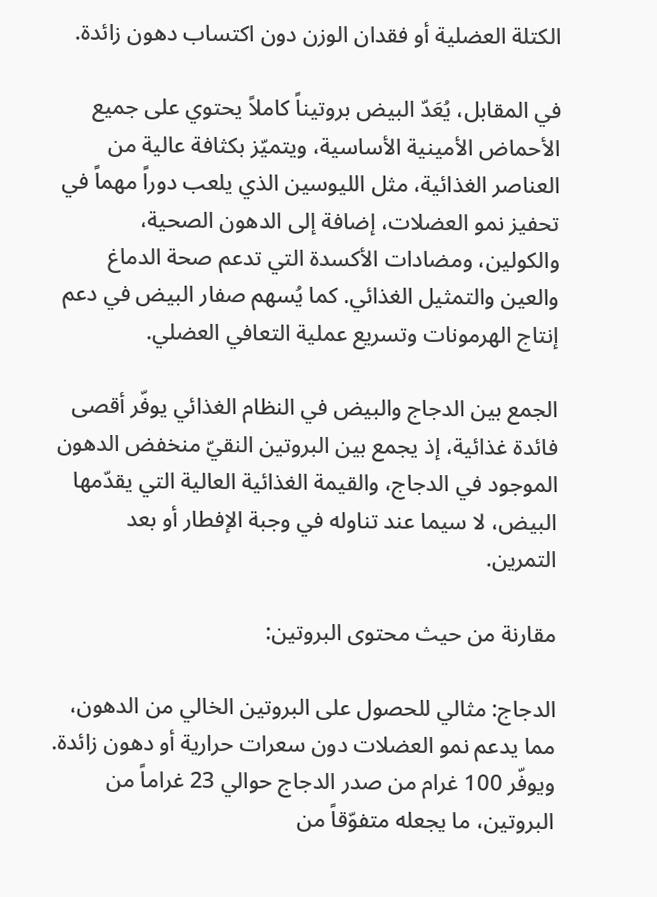الكتلة العضلية أو فقدان الوزن دون اكتساب دهون زائدة.

في المقابل، يُعَدّ البيض بروتيناً كاملاً يحتوي على جميع الأحماض الأمينية الأساسية، ويتميّز بكثافة عالية من العناصر الغذائية، مثل الليوسين الذي يلعب دوراً مهماً في تحفيز نمو العضلات، إضافة إلى الدهون الصحية، والكولين، ومضادات الأكسدة التي تدعم صحة الدماغ والعين والتمثيل الغذائي. كما يُسهم صفار البيض في دعم إنتاج الهرمونات وتسريع عملية التعافي العضلي.

الجمع بين الدجاج والبيض في النظام الغذائي يوفّر أقصى فائدة غذائية، إذ يجمع بين البروتين النقيّ منخفض الدهون الموجود في الدجاج، والقيمة الغذائية العالية التي يقدّمها البيض، لا سيما عند تناوله في وجبة الإفطار أو بعد التمرين.

مقارنة من حيث محتوى البروتين:

الدجاج: مثالي للحصول على البروتين الخالي من الدهون، مما يدعم نمو العضلات دون سعرات حرارية أو دهون زائدة. ويوفّر 100 غرام من صدر الدجاج حوالي 23 غراماً من البروتين، ما يجعله متفوّقاً من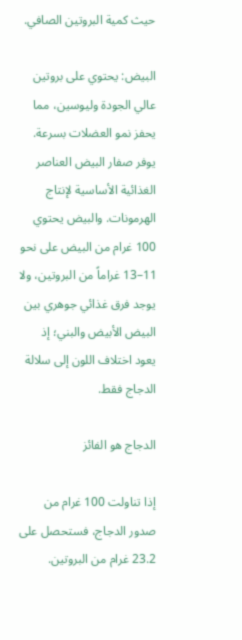حيث كمية البروتين الصافي.

البيض: يحتوي على بروتين عالي الجودة وليوسين، مما يحفز نمو العضلات بسرعة. يوفر صفار البيض العناصر الغذائية الأساسية لإنتاج الهرمونات. والبيض يحتوي 100 غرام من البيض على نحو 11–13 غراماً من البروتين، ولا يوجد فرق غذائي جوهري بين البيض الأبيض والبني؛ إذ يعود اختلاف اللون إلى سلالة الدجاج فقط.

الدجاج هو الفائز

إذا تناولت 100 غرام من صدور الدجاج، فستحصل على 23.2 غرام من البروتين.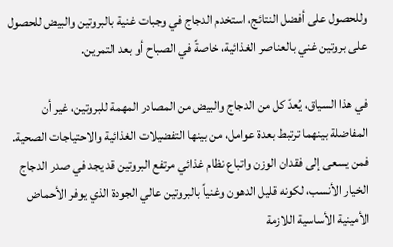وللحصول على أفضل النتائج، استخدم الدجاج في وجبات غنية بالبروتين والبيض للحصول على بروتين غني بالعناصر الغذائية، خاصةً في الصباح أو بعد التمرين.

في هذا السياق، يُعدّ كل من الدجاج والبيض من المصادر المهمة للبروتين، غير أن المفاضلة بينهما ترتبط بعدة عوامل، من بينها التفضيلات الغذائية والاحتياجات الصحية. فمن يسعى إلى فقدان الوزن واتباع نظام غذائي مرتفع البروتين قد يجد في صدر الدجاج الخيار الأنسب، لكونه قليل الدهون وغنياً بالبروتين عالي الجودة الذي يوفر الأحماض الأمينية الأساسية اللازمة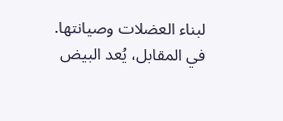لبناء العضلات وصيانتها. في المقابل، يُعد البيض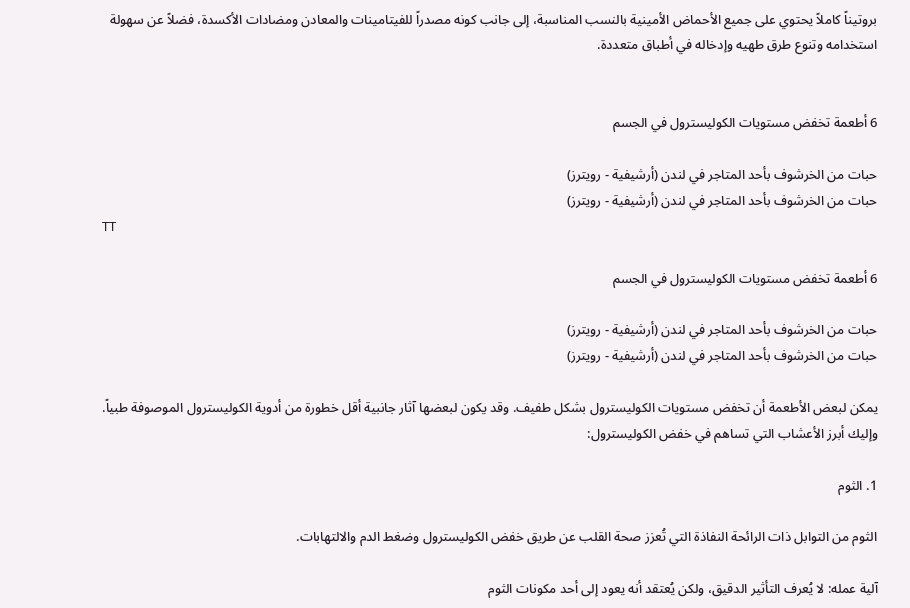بروتيناً كاملاً يحتوي على جميع الأحماض الأمينية بالنسب المناسبة، إلى جانب كونه مصدراً للفيتامينات والمعادن ومضادات الأكسدة، فضلاً عن سهولة استخدامه وتنوع طرق طهيه وإدخاله في أطباق متعددة.


6 أطعمة تخفض مستويات الكوليسترول في الجسم

حبات من الخرشوف بأحد المتاجر في لندن (أرشيفية - رويترز)
حبات من الخرشوف بأحد المتاجر في لندن (أرشيفية - رويترز)
TT

6 أطعمة تخفض مستويات الكوليسترول في الجسم

حبات من الخرشوف بأحد المتاجر في لندن (أرشيفية - رويترز)
حبات من الخرشوف بأحد المتاجر في لندن (أرشيفية - رويترز)

يمكن لبعض الأطعمة أن تخفض مستويات الكوليسترول بشكل طفيف. وقد يكون لبعضها آثار جانبية أقل خطورة من أدوية الكوليسترول الموصوفة طبياً. وإليك أبرز الأعشاب التي تساهم في خفض الكوليسترول:

1. الثوم

الثوم من التوابل ذات الرائحة النفاذة التي تُعزز صحة القلب عن طريق خفض الكوليسترول وضغط الدم والالتهابات.

آلية عمله: لا يُعرف التأثير الدقيق، ولكن يُعتقد أنه يعود إلى أحد مكونات الثوم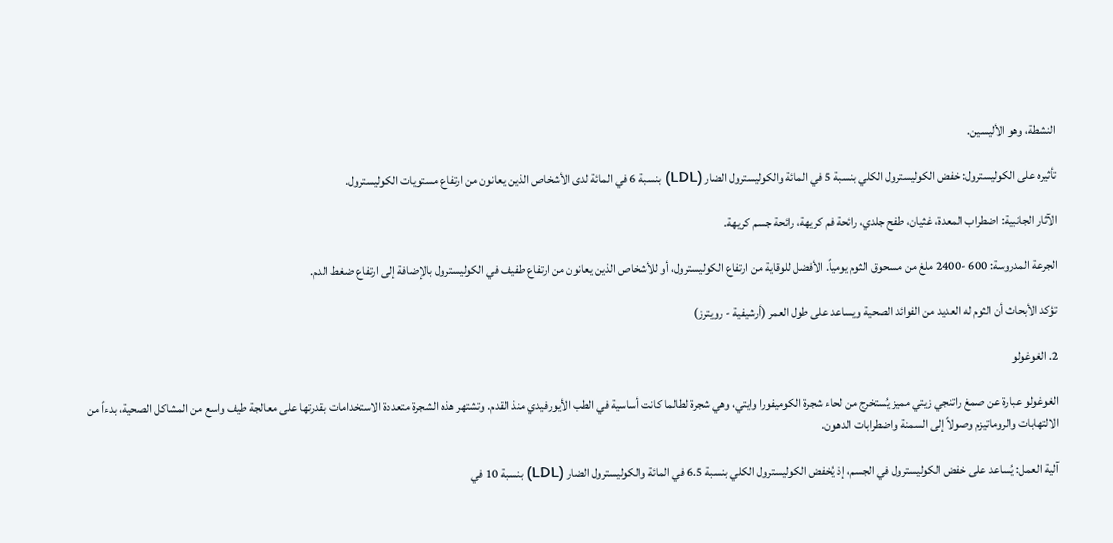النشطة، وهو الأليسين.

تأثيره على الكوليسترول: خفض الكوليسترول الكلي بنسبة 5 في المائة والكوليسترول الضار (LDL) بنسبة 6 في المائة لدى الأشخاص الذين يعانون من ارتفاع مستويات الكوليسترول.

الآثار الجانبية: اضطراب المعدة، غثيان، طفح جلدي، رائحة فم كريهة، رائحة جسم كريهة.

الجرعة المدروسة: 600 -2400 ملغ من مسحوق الثوم يومياً. الأفضل للوقاية من ارتفاع الكوليسترول، أو للأشخاص الذين يعانون من ارتفاع طفيف في الكوليسترول بالإضافة إلى ارتفاع ضغط الدم.

تؤكد الأبحاث أن الثوم له العديد من الفوائد الصحية ويساعد على طول العمر (أرشيفية - رويترز)

2. الغوغولو

الغوغولو عبارة عن صمغ راتنجي زيتي مميز يُستخرج من لحاء شجرة الكوميفورا وايتي، وهي شجرة لطالما كانت أساسية في الطب الأيورفيدي منذ القدم. وتشتهر هذه الشجرة متعددة الاستخدامات بقدرتها على معالجة طيف واسع من المشاكل الصحية، بدءاً من الالتهابات والروماتيزم وصولاً إلى السمنة واضطرابات الدهون.

آلية العمل: يُساعد على خفض الكوليسترول في الجسم، إذ يُخفض الكوليسترول الكلي بنسبة 6.5 في المائة والكوليسترول الضار (LDL) بنسبة 10 في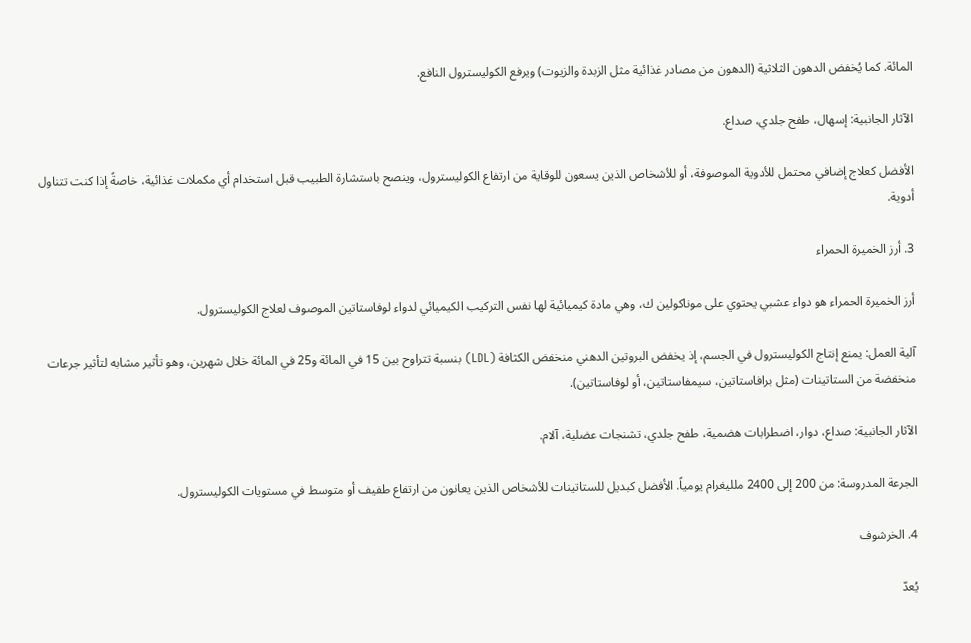المائة. كما يُخفض الدهون الثلاثية (الدهون من مصادر غذائية مثل الزبدة والزيوت) ويرفع الكوليسترول النافع.

الآثار الجانبية: إسهال، طفح جلدي، صداع.

الأفضل كعلاج إضافي محتمل للأدوية الموصوفة، أو للأشخاص الذين يسعون للوقاية من ارتفاع الكوليسترول، وينصح باستشارة الطبيب قبل استخدام أي مكملات غذائية، خاصةً إذا كنت تتناول أدوية.

3. أرز الخميرة الحمراء

أرز الخميرة الحمراء هو دواء عشبي يحتوي على موناكولين ك، وهي مادة كيميائية لها نفس التركيب الكيميائي لدواء لوفاستاتين الموصوف لعلاج الكوليسترول.

آلية العمل: يمنع إنتاج الكوليسترول في الجسم، إذ يخفض البروتين الدهني منخفض الكثافة (LDL) بنسبة تتراوح بين 15 في المائة و25 في المائة خلال شهرين، وهو تأثير مشابه لتأثير جرعات منخفضة من الستاتينات (مثل برافاستاتين، سيمفاستاتين، أو لوفاستاتين).

الآثار الجانبية: صداع، دوار، اضطرابات هضمية، طفح جلدي، تشنجات عضلية، آلام.

الجرعة المدروسة: من 200 إلى 2400 ملليغرام يومياً. الأفضل كبديل للستاتينات للأشخاص الذين يعانون من ارتفاع طفيف أو متوسط في مستويات الكوليسترول.

4. الخرشوف

يُعدّ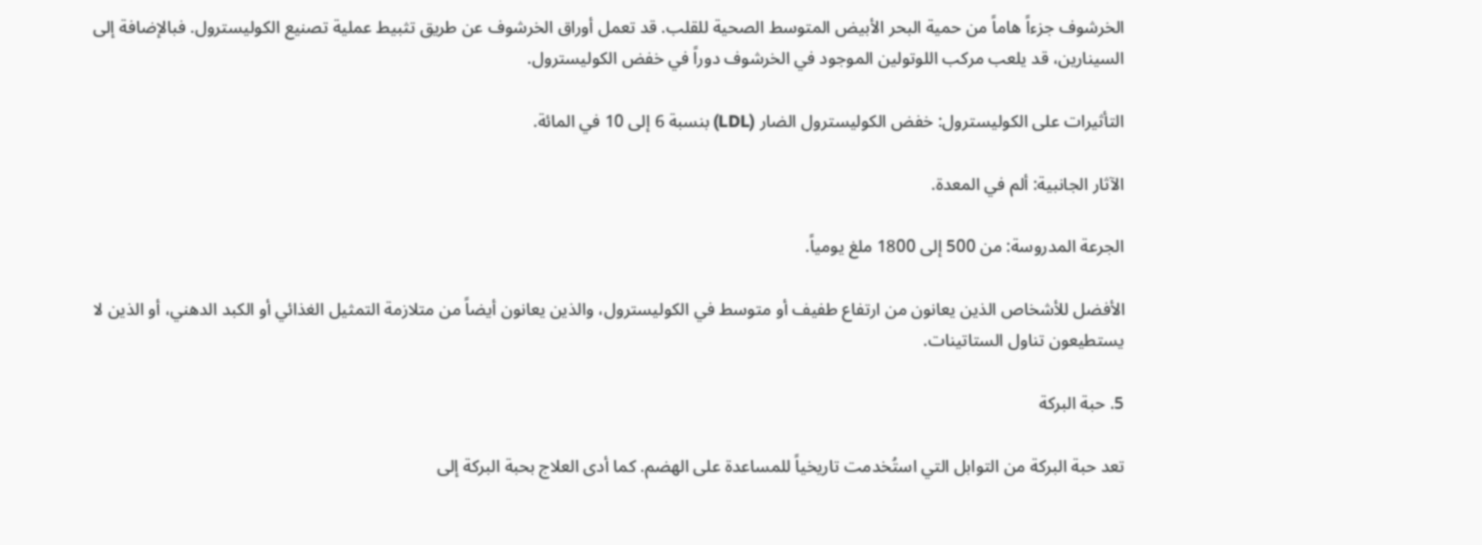الخرشوف جزءاً هاماً من حمية البحر الأبيض المتوسط الصحية للقلب. قد تعمل أوراق الخرشوف عن طريق تثبيط عملية تصنيع الكوليسترول. فبالإضافة إلى السينارين، قد يلعب مركب اللوتولين الموجود في الخرشوف دوراً في خفض الكوليسترول.

التأثيرات على الكوليسترول: خفض الكوليسترول الضار (LDL) بنسبة 6 إلى 10 في المائة.

الآثار الجانبية: ألم في المعدة.

الجرعة المدروسة: من 500 إلى 1800 ملغ يومياً.

الأفضل للأشخاص الذين يعانون من ارتفاع طفيف أو متوسط في الكوليسترول، والذين يعانون أيضاً من متلازمة التمثيل الغذائي أو الكبد الدهني، أو الذين لا يستطيعون تناول الستاتينات.

5. حبة البركة

تعد حبة البركة من التوابل التي استُخدمت تاريخياً للمساعدة على الهضم. كما أدى العلاج بحبة البركة إلى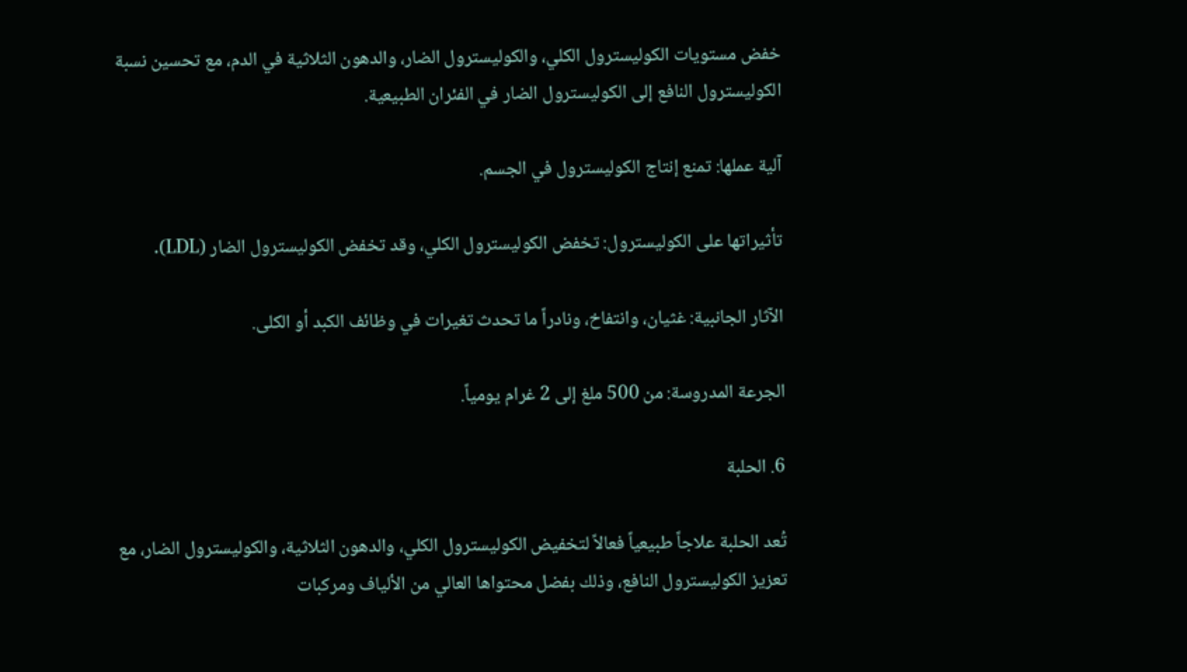خفض مستويات الكوليسترول الكلي، والكوليسترول الضار، والدهون الثلاثية في الدم، مع تحسين نسبة الكوليسترول النافع إلى الكوليسترول الضار في الفئران الطبيعية.

آلية عملها: تمنع إنتاج الكوليسترول في الجسم.

تأثيراتها على الكوليسترول: تخفض الكوليسترول الكلي، وقد تخفض الكوليسترول الضار (LDL).

الآثار الجانبية: غثيان، وانتفاخ، ونادراً ما تحدث تغيرات في وظائف الكبد أو الكلى.

الجرعة المدروسة: من 500 ملغ إلى 2 غرام يومياً.

6. الحلبة

تُعد الحلبة علاجاً طبيعياً فعالاً لتخفيض الكوليسترول الكلي، والدهون الثلاثية، والكوليسترول الضار، مع تعزيز الكوليسترول النافع، وذلك بفضل محتواها العالي من الألياف ومركبات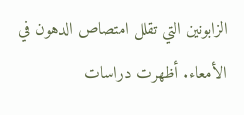الزابونين التي تقلل امتصاص الدهون في الأمعاء. أظهرت دراسات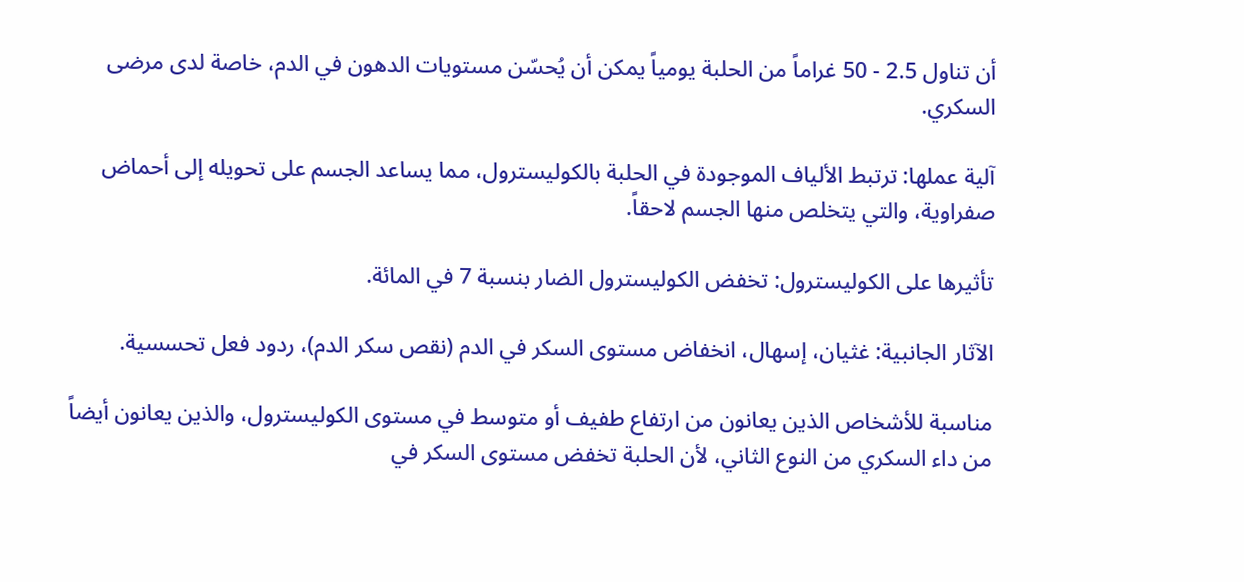أن تناول 2.5 - 50 غراماً من الحلبة يومياً يمكن أن يُحسّن مستويات الدهون في الدم، خاصة لدى مرضى السكري.

آلية عملها: ترتبط الألياف الموجودة في الحلبة بالكوليسترول، مما يساعد الجسم على تحويله إلى أحماض صفراوية، والتي يتخلص منها الجسم لاحقاً.

تأثيرها على الكوليسترول: تخفض الكوليسترول الضار بنسبة 7 في المائة.

الآثار الجانبية: غثيان، إسهال، انخفاض مستوى السكر في الدم (نقص سكر الدم)، ردود فعل تحسسية.

مناسبة للأشخاص الذين يعانون من ارتفاع طفيف أو متوسط في مستوى الكوليسترول، والذين يعانون أيضاً من داء السكري من النوع الثاني، لأن الحلبة تخفض مستوى السكر في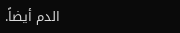الدم أيضاً.